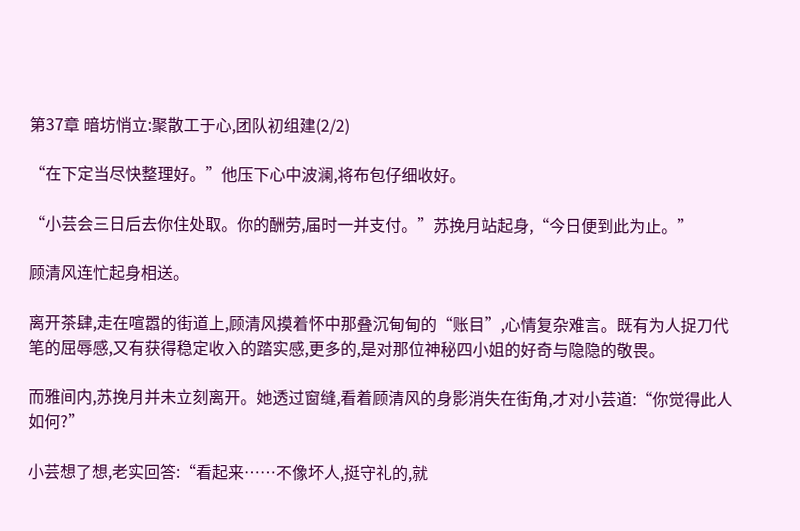第37章 暗坊悄立:聚散工于心,团队初组建(2/2)

“在下定当尽快整理好。”他压下心中波澜,将布包仔细收好。

“小芸会三日后去你住处取。你的酬劳,届时一并支付。”苏挽月站起身,“今日便到此为止。”

顾清风连忙起身相送。

离开茶肆,走在喧嚣的街道上,顾清风摸着怀中那叠沉甸甸的“账目”,心情复杂难言。既有为人捉刀代笔的屈辱感,又有获得稳定收入的踏实感,更多的,是对那位神秘四小姐的好奇与隐隐的敬畏。

而雅间内,苏挽月并未立刻离开。她透过窗缝,看着顾清风的身影消失在街角,才对小芸道:“你觉得此人如何?”

小芸想了想,老实回答:“看起来……不像坏人,挺守礼的,就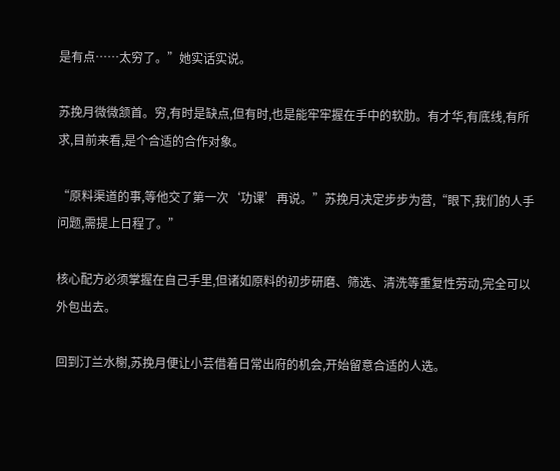是有点……太穷了。”她实话实说。

苏挽月微微颔首。穷,有时是缺点,但有时,也是能牢牢握在手中的软肋。有才华,有底线,有所求,目前来看,是个合适的合作对象。

“原料渠道的事,等他交了第一次‘功课’再说。”苏挽月决定步步为营,“眼下,我们的人手问题,需提上日程了。”

核心配方必须掌握在自己手里,但诸如原料的初步研磨、筛选、清洗等重复性劳动,完全可以外包出去。

回到汀兰水榭,苏挽月便让小芸借着日常出府的机会,开始留意合适的人选。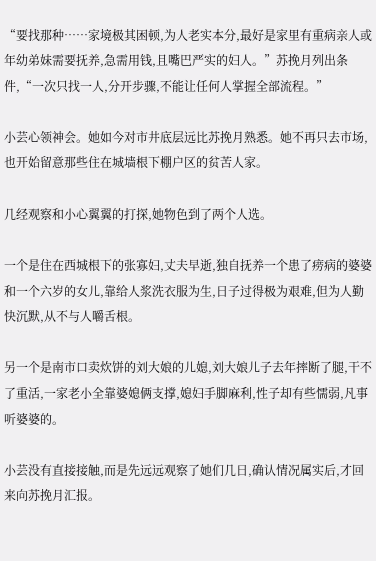“要找那种……家境极其困顿,为人老实本分,最好是家里有重病亲人或年幼弟妹需要抚养,急需用钱,且嘴巴严实的妇人。”苏挽月列出条件,“一次只找一人,分开步骤,不能让任何人掌握全部流程。”

小芸心领神会。她如今对市井底层远比苏挽月熟悉。她不再只去市场,也开始留意那些住在城墙根下棚户区的贫苦人家。

几经观察和小心翼翼的打探,她物色到了两个人选。

一个是住在西城根下的张寡妇,丈夫早逝,独自抚养一个患了痨病的婆婆和一个六岁的女儿,靠给人浆洗衣服为生,日子过得极为艰难,但为人勤快沉默,从不与人嚼舌根。

另一个是南市口卖炊饼的刘大娘的儿媳,刘大娘儿子去年摔断了腿,干不了重活,一家老小全靠婆媳俩支撑,媳妇手脚麻利,性子却有些懦弱,凡事听婆婆的。

小芸没有直接接触,而是先远远观察了她们几日,确认情况属实后,才回来向苏挽月汇报。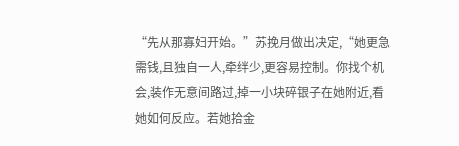“先从那寡妇开始。”苏挽月做出决定,“她更急需钱,且独自一人,牵绊少,更容易控制。你找个机会,装作无意间路过,掉一小块碎银子在她附近,看她如何反应。若她拾金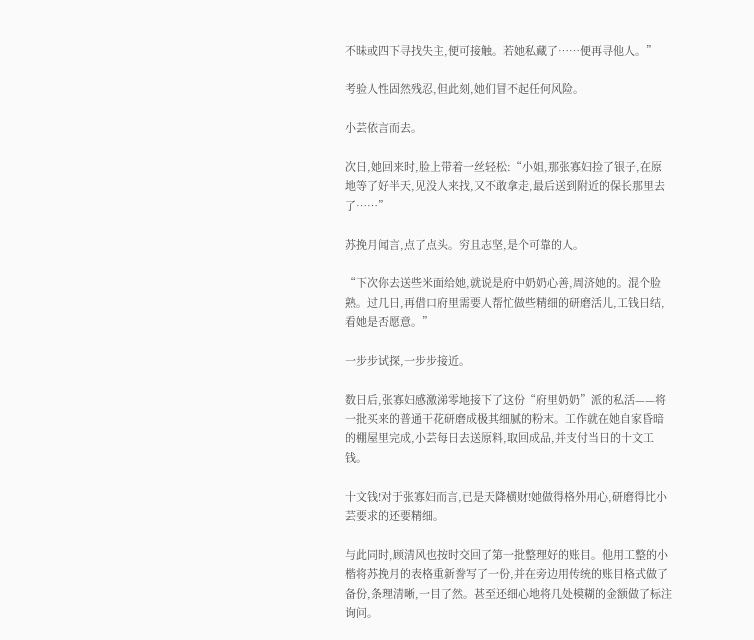不昧或四下寻找失主,便可接触。若她私藏了……便再寻他人。”

考验人性固然残忍,但此刻,她们冒不起任何风险。

小芸依言而去。

次日,她回来时,脸上带着一丝轻松:“小姐,那张寡妇捡了银子,在原地等了好半天,见没人来找,又不敢拿走,最后送到附近的保长那里去了……”

苏挽月闻言,点了点头。穷且志坚,是个可靠的人。

“下次你去送些米面给她,就说是府中奶奶心善,周济她的。混个脸熟。过几日,再借口府里需要人帮忙做些精细的研磨活儿,工钱日结,看她是否愿意。”

一步步试探,一步步接近。

数日后,张寡妇感激涕零地接下了这份“府里奶奶”派的私活——将一批买来的普通干花研磨成极其细腻的粉末。工作就在她自家昏暗的棚屋里完成,小芸每日去送原料,取回成品,并支付当日的十文工钱。

十文钱!对于张寡妇而言,已是天降横财!她做得格外用心,研磨得比小芸要求的还要精细。

与此同时,顾清风也按时交回了第一批整理好的账目。他用工整的小楷将苏挽月的表格重新誊写了一份,并在旁边用传统的账目格式做了备份,条理清晰,一目了然。甚至还细心地将几处模糊的金额做了标注询问。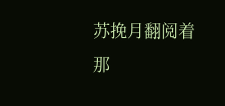苏挽月翻阅着那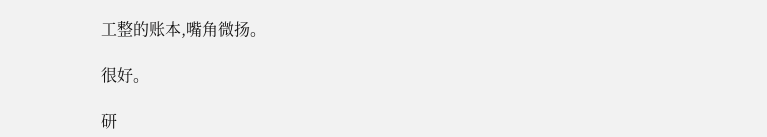工整的账本,嘴角微扬。

很好。

研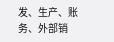发、生产、账务、外部销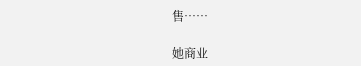售……

她商业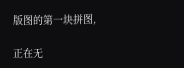版图的第一块拼图,

正在无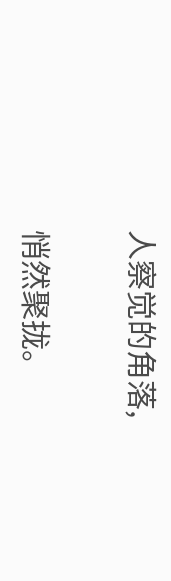人察觉的角落,

悄然聚拢。